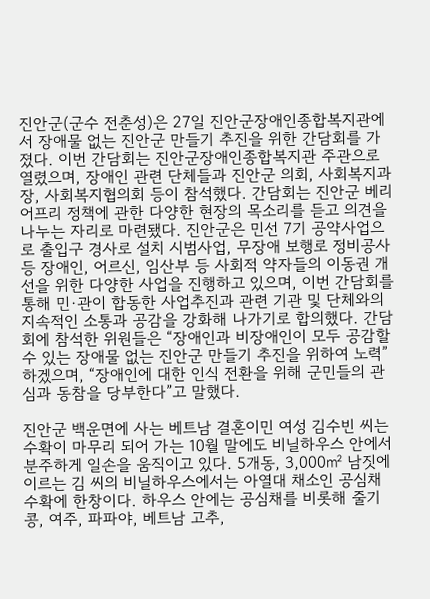진안군(군수 전춘성)은 27일 진안군장애인종합복지관에서 장애물 없는 진안군 만들기 추진을 위한 간담회를 가졌다. 이번 간담회는 진안군장애인종합복지관 주관으로 열렸으며, 장애인 관련 단체들과 진안군 의회, 사회복지과장, 사회복지협의회 등이 참석했다. 간담회는 진안군 베리어프리 정책에 관한 다양한 현장의 목소리를 듣고 의견을 나누는 자리로 마련됐다. 진안군은 민선 7기 공약사업으로 출입구 경사로 설치 시범사업, 무장애 보행로 정비공사 등 장애인, 어르신, 임산부 등 사회적 약자들의 이동권 개선을 위한 다양한 사업을 진행하고 있으며, 이번 간담회를 통해 민·관이 합동한 사업추진과 관련 기관 및 단체와의 지속적인 소통과 공감을 강화해 나가기로 합의했다. 간담회에 참석한 위원들은 “장애인과 비장애인이 모두 공감할 수 있는 장애물 없는 진안군 만들기 추진을 위하여 노력”하겠으며, “장애인에 대한 인식 전환을 위해 군민들의 관심과 동참을 당부한다”고 말했다.

진안군 백운면에 사는 베트남 결혼이민 여성 김수빈 씨는 수확이 마무리 되어 가는 10월 말에도 비닐하우스 안에서 분주하게 일손을 움직이고 있다. 5개동, 3,000㎡ 남짓에 이르는 김 씨의 비닐하우스에서는 아열대 채소인 공심채 수확에 한창이다. 하우스 안에는 공심채를 비롯해 줄기 콩, 여주, 파파야, 베트남 고추,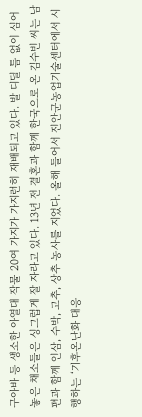구아바 등 생소한 아열대 작물 20여 가지가 가지런히 재배되고 있다. 발 디딜 틈 없이 심어 놓은 채소들은 싱그럽게 잘 자라고 있다. 13년 전 결혼과 함께 한국으로 온 김수빈 씨는 남편과 함께 인삼, 수박, 고추, 상추 농사를 지었다. 올해 들어서 진안군농업기술센터에서 시행하는 ‘기후온난화 대응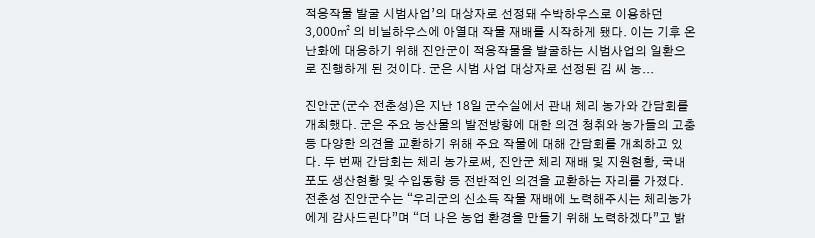적응작물 발굴 시범사업’의 대상자로 선정돼 수박하우스로 이용하던 3,000㎡ 의 비닐하우스에 아열대 작물 재배를 시작하게 됐다. 이는 기후 온난화에 대응하기 위해 진안군이 적응작물을 발굴하는 시범사업의 일환으로 진행하게 된 것이다. 군은 시범 사업 대상자로 선정된 김 씨 농...

진안군(군수 전춘성)은 지난 18일 군수실에서 관내 체리 농가와 간담회를 개최했다. 군은 주요 농산물의 발전방향에 대한 의견 청취와 농가들의 고충 등 다양한 의견을 교환하기 위해 주요 작물에 대해 간담회를 개최하고 있다. 두 번째 간담회는 체리 농가로써, 진안군 체리 재배 및 지원현황, 국내 포도 생산현황 및 수입동향 등 전반적인 의견을 교환하는 자리를 가졌다. 전춘성 진안군수는 “우리군의 신소득 작물 재배에 노력해주시는 체리농가에게 감사드린다”며 “더 나은 농업 환경을 만들기 위해 노력하겠다”고 밝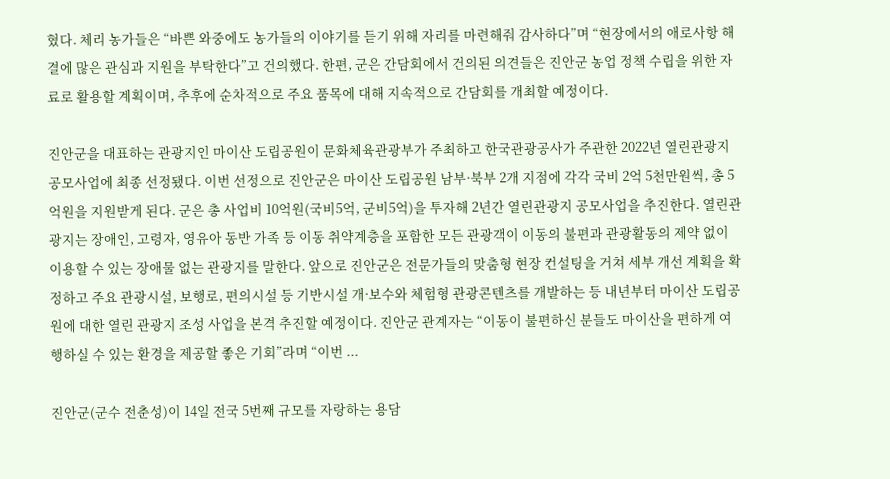혔다. 체리 농가들은 “바쁜 와중에도 농가들의 이야기를 듣기 위해 자리를 마련해줘 감사하다”며 “현장에서의 애로사항 해결에 많은 관심과 지원을 부탁한다”고 건의했다. 한편, 군은 간담회에서 건의된 의견들은 진안군 농업 정책 수립을 위한 자료로 활용할 계획이며, 추후에 순차적으로 주요 품목에 대해 지속적으로 간담회를 개최할 예정이다.

진안군을 대표하는 관광지인 마이산 도립공원이 문화체육관광부가 주최하고 한국관광공사가 주관한 2022년 열린관광지 공모사업에 최종 선정됐다. 이번 선정으로 진안군은 마이산 도립공원 남부·북부 2개 지점에 각각 국비 2억 5천만원씩, 총 5억원을 지원받게 된다. 군은 총 사업비 10억원(국비5억, 군비5억)을 투자해 2년간 열린관광지 공모사업을 추진한다. 열린관광지는 장애인, 고령자, 영유아 동반 가족 등 이동 취약계층을 포함한 모든 관광객이 이동의 불편과 관광활동의 제약 없이 이용할 수 있는 장애물 없는 관광지를 말한다. 앞으로 진안군은 전문가들의 맞춤형 현장 컨설팅을 거쳐 세부 개선 계획을 확정하고 주요 관광시설, 보행로, 편의시설 등 기반시설 개·보수와 체험형 관광콘텐츠를 개발하는 등 내년부터 마이산 도립공원에 대한 열린 관광지 조성 사업을 본격 추진할 예정이다. 진안군 관계자는 “이동이 불편하신 분들도 마이산을 편하게 여행하실 수 있는 환경을 제공할 좋은 기회”라며 “이번 ...

진안군(군수 전춘성)이 14일 전국 5번째 규모를 자랑하는 용담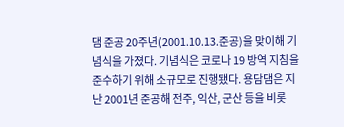댐 준공 20주년(2001.10.13.준공)을 맞이해 기념식을 가졌다. 기념식은 코로나 19 방역 지침을 준수하기 위해 소규모로 진행됐다. 용담댐은 지난 2001년 준공해 전주, 익산, 군산 등을 비롯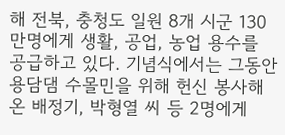해 전북, 충청도 일원 8개 시군 130만명에게 생활, 공업, 농업 용수를 공급하고 있다. 기념식에서는 그동안 용담댐 수몰민을 위해 헌신 봉사해 온 배정기, 박형열 씨 등 2명에게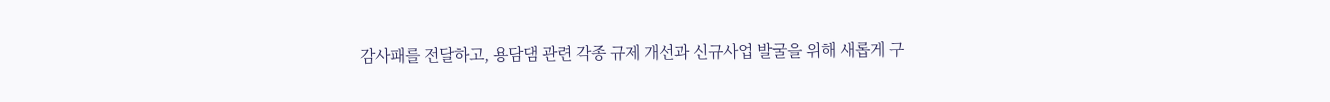감사패를 전달하고, 용담댐 관련 각종 규제 개선과 신규사업 발굴을 위해 새롭게 구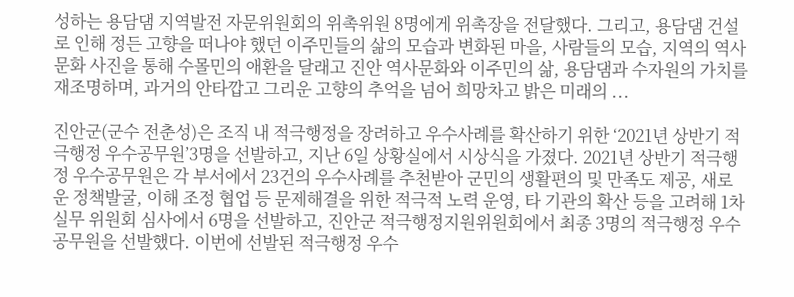성하는 용담댐 지역발전 자문위원회의 위촉위원 8명에게 위촉장을 전달했다. 그리고, 용담댐 건설로 인해 정든 고향을 떠나야 했던 이주민들의 삶의 모습과 변화된 마을, 사람들의 모습, 지역의 역사문화 사진을 통해 수몰민의 애환을 달래고 진안 역사문화와 이주민의 삶, 용담댐과 수자원의 가치를 재조명하며, 과거의 안타깝고 그리운 고향의 추억을 넘어 희망차고 밝은 미래의 ...

진안군(군수 전춘성)은 조직 내 적극행정을 장려하고 우수사례를 확산하기 위한 ‘2021년 상반기 적극행정 우수공무원’3명을 선발하고, 지난 6일 상황실에서 시상식을 가졌다. 2021년 상반기 적극행정 우수공무원은 각 부서에서 23건의 우수사례를 추천받아 군민의 생활편의 및 만족도 제공, 새로운 정책발굴, 이해 조정 협업 등 문제해결을 위한 적극적 노력 운영, 타 기관의 확산 등을 고려해 1차 실무 위원회 심사에서 6명을 선발하고, 진안군 적극행정지원위원회에서 최종 3명의 적극행정 우수공무원을 선발했다. 이번에 선발된 적극행정 우수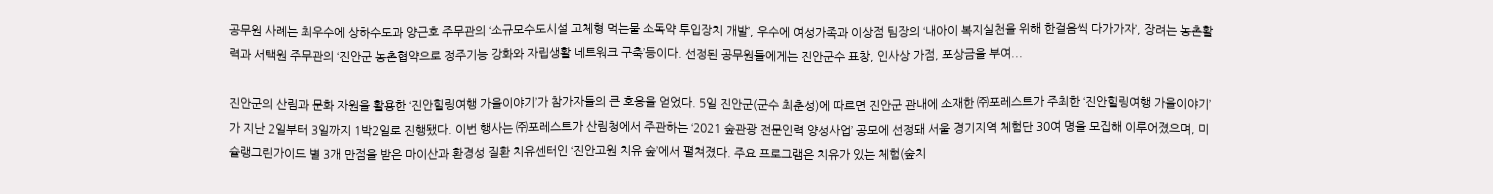공무원 사례는 최우수에 상하수도과 양근호 주무관의 ‘소규모수도시설 고체형 먹는물 소독약 투입장치 개발’, 우수에 여성가족과 이상점 팀장의 ‘내아이 복지실천을 위해 한걸음씩 다가가자’, 장려는 농촌활력과 서택원 주무관의 ‘진안군 농촌협약으로 정주기능 강화와 자립생활 네트워크 구축’등이다. 선정된 공무원들에게는 진안군수 표창, 인사상 가점, 포상금을 부여...

진안군의 산림과 문화 자원을 활용한 ‘진안힐링여행 가을이야기’가 참가자들의 큰 호응을 얻었다. 5일 진안군(군수 최춘성)에 따르면 진안군 관내에 소재한 ㈜포레스트가 주최한 ‘진안힐링여행 가을이야기’가 지난 2일부터 3일까지 1박2일로 진행됐다. 이번 행사는 ㈜포레스트가 산림청에서 주관하는 ‘2021 숲관광 전문인력 양성사업’ 공모에 선정돼 서울 경기지역 체험단 30여 명을 모집해 이루어졌으며, 미슐랭그린가이드 별 3개 만점을 받은 마이산과 환경성 질환 치유센터인 ‘진안고원 치유 숲’에서 펼쳐졌다. 주요 프로그램은 치유가 있는 체험(숲치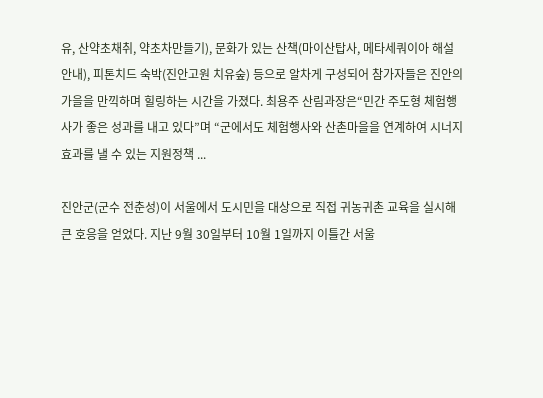유, 산약초채취, 약초차만들기), 문화가 있는 산책(마이산탑사, 메타세쿼이아 해설안내), 피톤치드 숙박(진안고원 치유숲) 등으로 알차게 구성되어 참가자들은 진안의 가을을 만끽하며 힐링하는 시간을 가졌다. 최용주 산림과장은“민간 주도형 체험행사가 좋은 성과를 내고 있다”며 “군에서도 체험행사와 산촌마을을 연계하여 시너지 효과를 낼 수 있는 지원정책 ...

진안군(군수 전춘성)이 서울에서 도시민을 대상으로 직접 귀농귀촌 교육을 실시해 큰 호응을 얻었다. 지난 9월 30일부터 10월 1일까지 이틀간 서울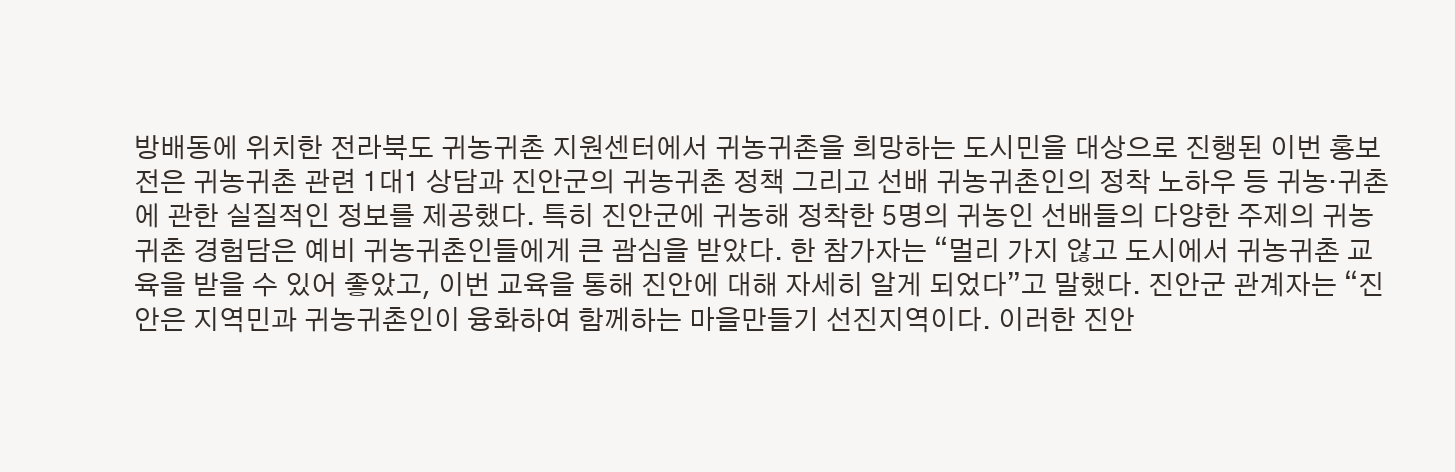방배동에 위치한 전라북도 귀농귀촌 지원센터에서 귀농귀촌을 희망하는 도시민을 대상으로 진행된 이번 홍보전은 귀농귀촌 관련 1대1 상담과 진안군의 귀농귀촌 정책 그리고 선배 귀농귀촌인의 정착 노하우 등 귀농·귀촌에 관한 실질적인 정보를 제공했다. 특히 진안군에 귀농해 정착한 5명의 귀농인 선배들의 다양한 주제의 귀농귀촌 경험담은 예비 귀농귀촌인들에게 큰 괌심을 받았다. 한 참가자는 “멀리 가지 않고 도시에서 귀농귀촌 교육을 받을 수 있어 좋았고, 이번 교육을 통해 진안에 대해 자세히 알게 되었다”고 말했다. 진안군 관계자는 “진안은 지역민과 귀농귀촌인이 융화하여 함께하는 마을만들기 선진지역이다. 이러한 진안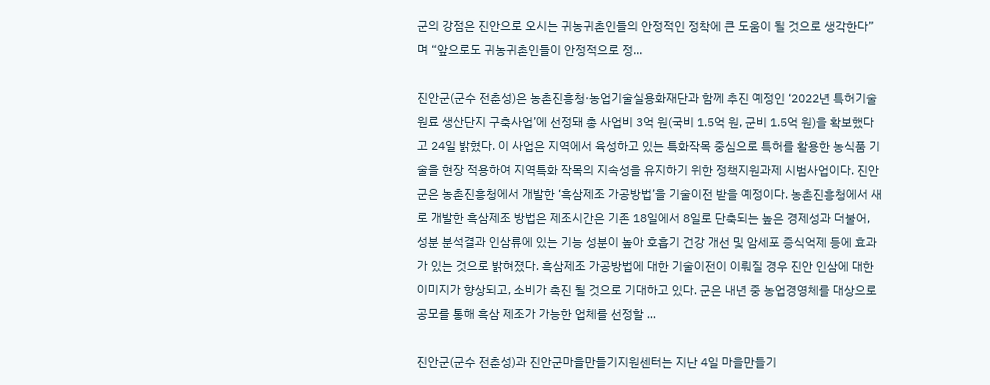군의 강점은 진안으로 오시는 귀농귀촌인들의 안정적인 정착에 큰 도움이 될 것으로 생각한다”며 “앞으로도 귀농귀촌인들이 안정적으로 정...

진안군(군수 전춘성)은 농촌진흥청·농업기술실용화재단과 함께 추진 예정인 ‘2022년 특허기술원료 생산단지 구축사업’에 선정돼 총 사업비 3억 원(국비 1.5억 원, 군비 1.5억 원)을 확보했다고 24일 밝혔다. 이 사업은 지역에서 육성하고 있는 특화작목 중심으로 특허를 활용한 농식품 기술을 현장 적용하여 지역특화 작목의 지속성을 유지하기 위한 정책지원과제 시범사업이다. 진안군은 농촌진흥청에서 개발한 ‘흑삼제조 가공방법’을 기술이전 받을 예정이다. 농촌진흥청에서 새로 개발한 흑삼제조 방법은 제조시간은 기존 18일에서 8일로 단축되는 높은 경제성과 더불어, 성분 분석결과 인삼류에 있는 기능 성분이 높아 호흡기 건강 개선 및 암세포 증식억제 등에 효과가 있는 것으로 밝혀졌다. 흑삼제조 가공방법에 대한 기술이전이 이뤄질 경우 진안 인삼에 대한 이미지가 향상되고, 소비가 촉진 될 것으로 기대하고 있다. 군은 내년 중 농업경영체를 대상으로 공모를 통해 흑삼 제조가 가능한 업체를 선정할 ...

진안군(군수 전춘성)과 진안군마을만들기지원센터는 지난 4일 마을만들기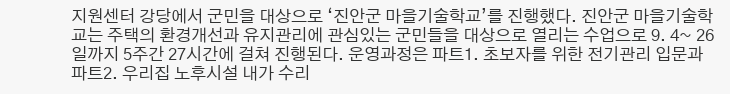지원센터 강당에서 군민을 대상으로 ‘진안군 마을기술학교’를 진행했다. 진안군 마을기술학교는 주택의 환경개선과 유지관리에 관심있는 군민들을 대상으로 열리는 수업으로 9. 4~ 26일까지 5주간 27시간에 걸쳐 진행된다. 운영과정은 파트1. 초보자를 위한 전기관리 입문과 파트2. 우리집 노후시설 내가 수리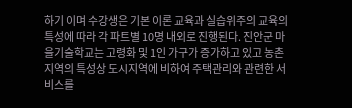하기 이며 수강생은 기본 이론 교육과 실습위주의 교육의 특성에 따라 각 파트별 10명 내외로 진행된다. 진안군 마을기술학교는 고령화 및 1인 가구가 증가하고 있고 농촌지역의 특성상 도시지역에 비하여 주택관리와 관련한 서비스를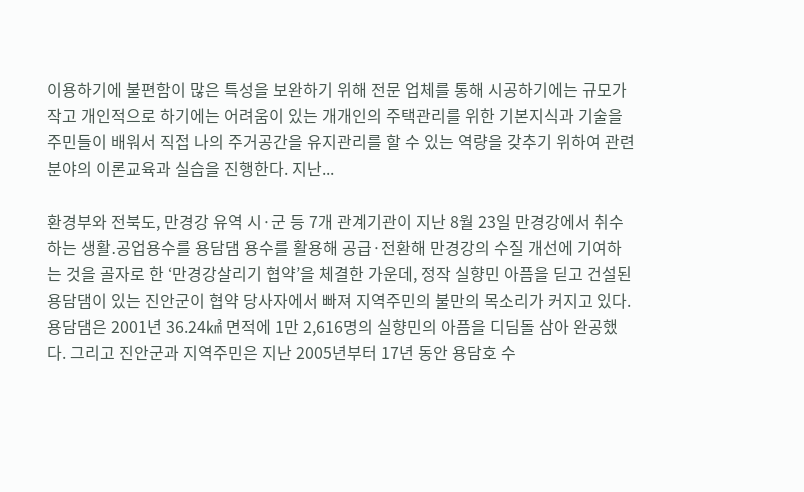이용하기에 불편함이 많은 특성을 보완하기 위해 전문 업체를 통해 시공하기에는 규모가 작고 개인적으로 하기에는 어려움이 있는 개개인의 주택관리를 위한 기본지식과 기술을 주민들이 배워서 직접 나의 주거공간을 유지관리를 할 수 있는 역량을 갖추기 위하여 관련 분야의 이론교육과 실습을 진행한다. 지난...

환경부와 전북도, 만경강 유역 시·군 등 7개 관계기관이 지난 8월 23일 만경강에서 취수하는 생활․공업용수를 용담댐 용수를 활용해 공급·전환해 만경강의 수질 개선에 기여하는 것을 골자로 한 ‘만경강살리기 협약’을 체결한 가운데, 정작 실향민 아픔을 딛고 건설된 용담댐이 있는 진안군이 협약 당사자에서 빠져 지역주민의 불만의 목소리가 커지고 있다. 용담댐은 2001년 36.24㎢ 면적에 1만 2,616명의 실향민의 아픔을 디딤돌 삼아 완공했다. 그리고 진안군과 지역주민은 지난 2005년부터 17년 동안 용담호 수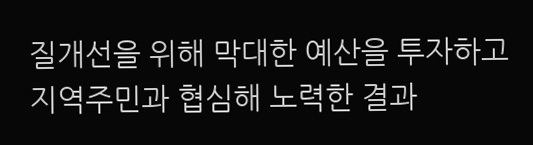질개선을 위해 막대한 예산을 투자하고 지역주민과 협심해 노력한 결과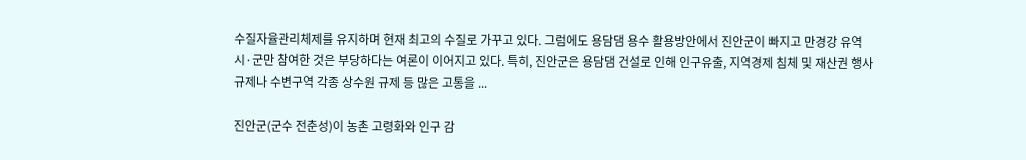수질자율관리체제를 유지하며 현재 최고의 수질로 가꾸고 있다. 그럼에도 용담댐 용수 활용방안에서 진안군이 빠지고 만경강 유역 시·군만 참여한 것은 부당하다는 여론이 이어지고 있다. 특히, 진안군은 용담댐 건설로 인해 인구유출, 지역경제 침체 및 재산권 행사 규제나 수변구역 각종 상수원 규제 등 많은 고통을 ...

진안군(군수 전춘성)이 농촌 고령화와 인구 감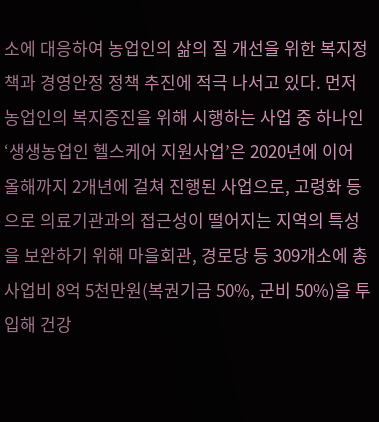소에 대응하여 농업인의 삶의 질 개선을 위한 복지정책과 경영안정 정책 추진에 적극 나서고 있다. 먼저 농업인의 복지증진을 위해 시행하는 사업 중 하나인 ‘생생농업인 헬스케어 지원사업’은 2020년에 이어 올해까지 2개년에 걸쳐 진행된 사업으로, 고령화 등으로 의료기관과의 접근성이 떨어지는 지역의 특성을 보완하기 위해 마을회관, 경로당 등 309개소에 총사업비 8억 5천만원(복권기금 50%, 군비 50%)을 투입해 건강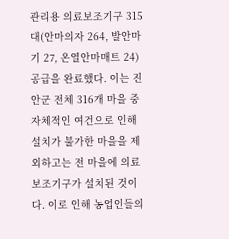관리용 의료보조기구 315대(안마의자 264, 발안마기 27, 온열안마매트 24) 공급을 완료했다. 이는 진안군 전체 316개 마을 중 자체적인 여건으로 인해 설치가 불가한 마을을 제외하고는 전 마을에 의료보조기구가 설치된 것이다. 이로 인해 농업인들의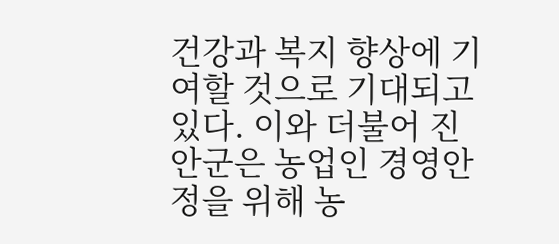건강과 복지 향상에 기여할 것으로 기대되고 있다. 이와 더불어 진안군은 농업인 경영안정을 위해 농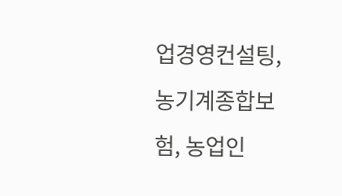업경영컨설팅, 농기계종합보험, 농업인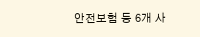안전보험 등 6개 사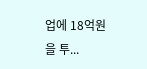업에 18억원을 투...